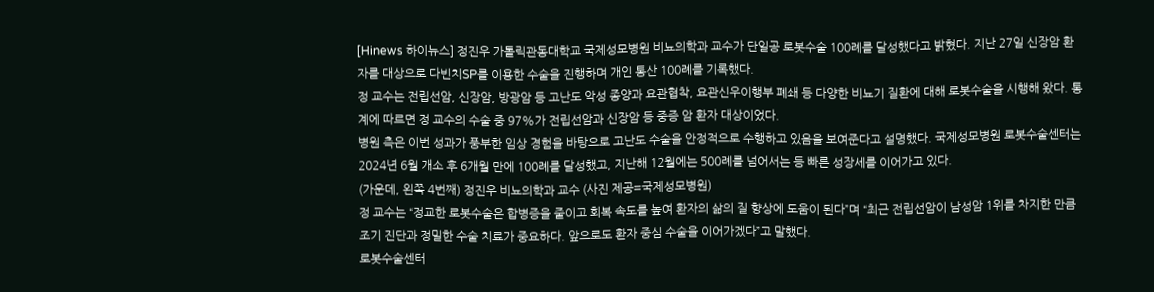[Hinews 하이뉴스] 정진우 가톨릭관동대학교 국제성모병원 비뇨의학과 교수가 단일공 로봇수술 100례를 달성했다고 밝혔다. 지난 27일 신장암 환자를 대상으로 다빈치SP를 이용한 수술을 진행하며 개인 통산 100례를 기록했다.
정 교수는 전립선암, 신장암, 방광암 등 고난도 악성 종양과 요관협착, 요관신우이행부 폐쇄 등 다양한 비뇨기 질환에 대해 로봇수술을 시행해 왔다. 통계에 따르면 정 교수의 수술 중 97%가 전립선암과 신장암 등 중증 암 환자 대상이었다.
병원 측은 이번 성과가 풍부한 임상 경험을 바탕으로 고난도 수술을 안정적으로 수행하고 있음을 보여준다고 설명했다. 국제성모병원 로봇수술센터는 2024년 6월 개소 후 6개월 만에 100례를 달성했고, 지난해 12월에는 500례를 넘어서는 등 빠른 성장세를 이어가고 있다.
(가운데, 왼쪽 4번째) 정진우 비뇨의학과 교수 (사진 제공=국제성모병원)
정 교수는 “정교한 로봇수술은 합병증을 줄이고 회복 속도를 높여 환자의 삶의 질 향상에 도움이 된다”며 “최근 전립선암이 남성암 1위를 차지한 만큼 조기 진단과 정밀한 수술 치료가 중요하다. 앞으로도 환자 중심 수술을 이어가겠다”고 말했다.
로봇수술센터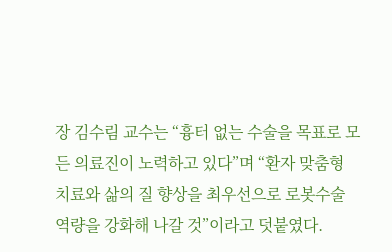장 김수림 교수는 “흉터 없는 수술을 목표로 모든 의료진이 노력하고 있다”며 “환자 맞춤형 치료와 삶의 질 향상을 최우선으로 로봇수술 역량을 강화해 나갈 것”이라고 덧붙였다.